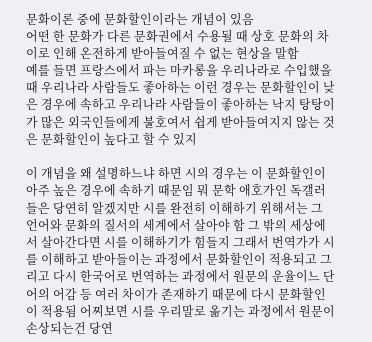문화이론 중에 문화할인이라는 개념이 있음
어떤 한 문화가 다른 문화권에서 수용될 때 상호 문화의 차이로 인해 온전하게 받아들여질 수 없는 현상을 말함
예를 들면 프랑스에서 파는 마카롱을 우리나라로 수입했을 때 우리나라 사람들도 좋아하는 이런 경우는 문화할인이 낮은 경우에 속하고 우리나라 사람들이 좋아하는 낙지 탕탕이가 많은 외국인들에게 불호여서 쉽게 받아들여지지 않는 것은 문화할인이 높다고 할 수 있지

이 개념을 왜 설명하느냐 하면 시의 경우는 이 문화할인이 아주 높은 경우에 속하기 때문임 뭐 문학 애호가인 독갤러들은 당연히 알겠지만 시를 완전히 이해하기 위해서는 그 언어와 문화의 질서의 세계에서 살아야 함 그 밖의 세상에서 살아간다면 시를 이해하기가 힘들지 그래서 번역가가 시를 이해하고 받아들이는 과정에서 문화할인이 적용되고 그리고 다시 한국어로 번역하는 과정에서 원문의 운율이느 단어의 어감 등 여러 차이가 존재하기 때문에 다시 문화할인이 적용됨 어찌보면 시를 우리말로 옮기는 과정에서 원문이 손상되는건 당연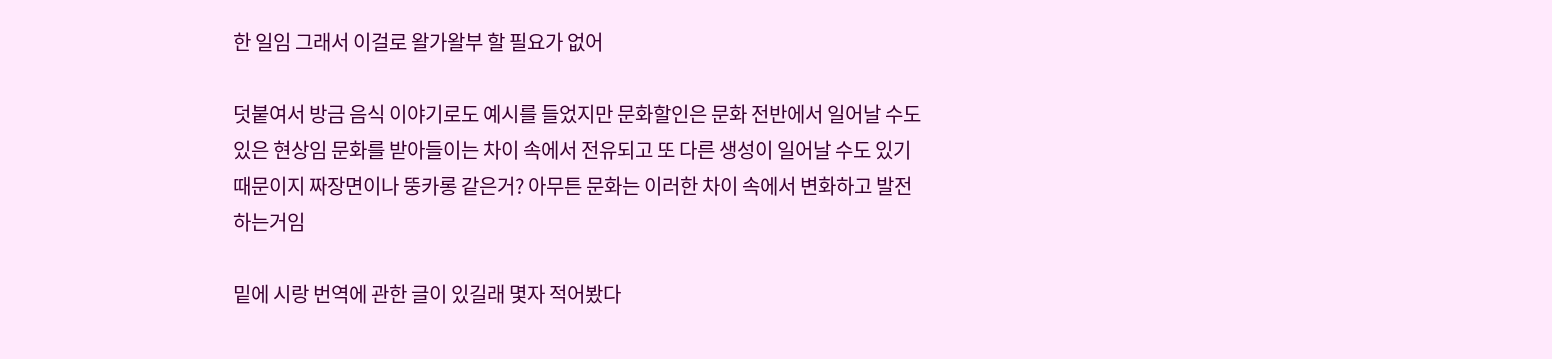한 일임 그래서 이걸로 왈가왈부 할 필요가 없어

덧붙여서 방금 음식 이야기로도 예시를 들었지만 문화할인은 문화 전반에서 일어날 수도 있은 현상임 문화를 받아들이는 차이 속에서 전유되고 또 다른 생성이 일어날 수도 있기 때문이지 짜장면이나 뚱카롱 같은거? 아무튼 문화는 이러한 차이 속에서 변화하고 발전하는거임

밑에 시랑 번역에 관한 글이 있길래 몇자 적어봤다